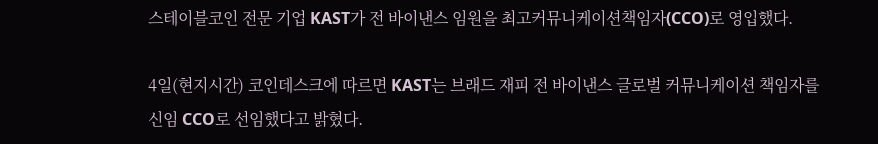스테이블코인 전문 기업 KAST가 전 바이낸스 임원을 최고커뮤니케이션책임자(CCO)로 영입했다.

4일(현지시간) 코인데스크에 따르면 KAST는 브래드 재피 전 바이낸스 글로벌 커뮤니케이션 책임자를 신임 CCO로 선임했다고 밝혔다.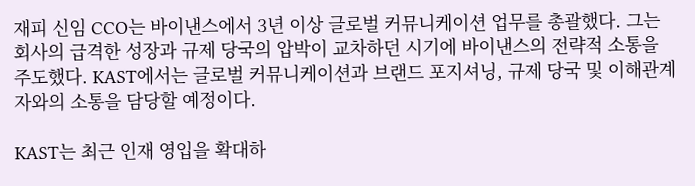재피 신임 CCO는 바이낸스에서 3년 이상 글로벌 커뮤니케이션 업무를 총괄했다. 그는 회사의 급격한 성장과 규제 당국의 압박이 교차하던 시기에 바이낸스의 전략적 소통을 주도했다. KAST에서는 글로벌 커뮤니케이션과 브랜드 포지셔닝, 규제 당국 및 이해관계자와의 소통을 담당할 예정이다.

KAST는 최근 인재 영입을 확대하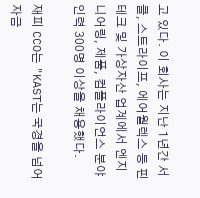고 있다. 이 회사는 지난 1년간 서클, 스트라이프, 에어월렉스 등 핀테크 및 가상자산 업계에서 엔지니어링, 제품, 컴플라이언스 분야 인력 300명 이상을 채용했다.

재피 CCO는 "KAST는 국경을 넘어 자금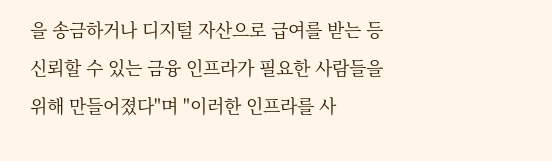을 송금하거나 디지털 자산으로 급여를 받는 등 신뢰할 수 있는 금융 인프라가 필요한 사람들을 위해 만들어졌다"며 "이러한 인프라를 사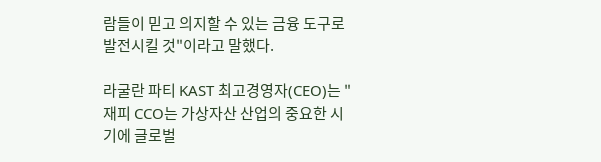람들이 믿고 의지할 수 있는 금융 도구로 발전시킬 것"이라고 말했다.

라굴란 파티 KAST 최고경영자(CEO)는 "재피 CCO는 가상자산 산업의 중요한 시기에 글로벌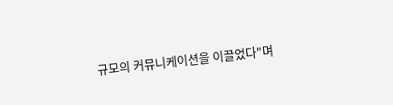규모의 커뮤니케이션을 이끌었다"며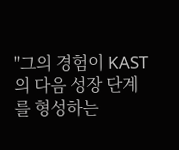"그의 경험이 KAST의 다음 성장 단계를 형성하는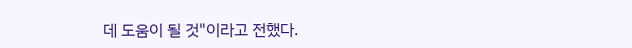데 도움이 될 것"이라고 전했다.